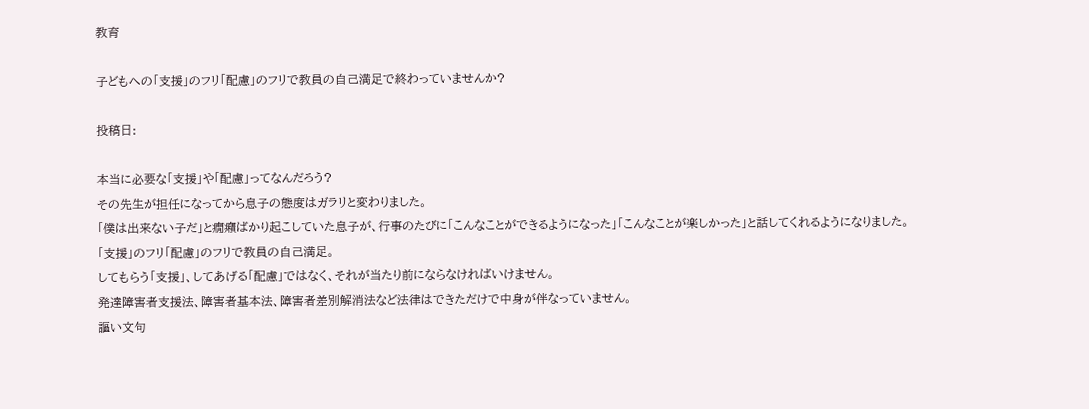教育

子どもへの「支援」のフリ「配慮」のフリで教員の自己満足で終わっていませんか?

投稿日:

本当に必要な「支援」や「配慮」ってなんだろう?
その先生が担任になってから息子の態度はガラリと変わりました。
「僕は出来ない子だ」と癇癪ばかり起こしていた息子が、行事のたびに「こんなことができるようになった」「こんなことが楽しかった」と話してくれるようになりました。
「支援」のフリ「配慮」のフリで教員の自己満足。
してもらう「支援」、してあげる「配慮」ではなく、それが当たり前にならなければいけません。
発達障害者支援法、障害者基本法、障害者差別解消法など法律はできただけで中身が伴なっていません。
謳い文句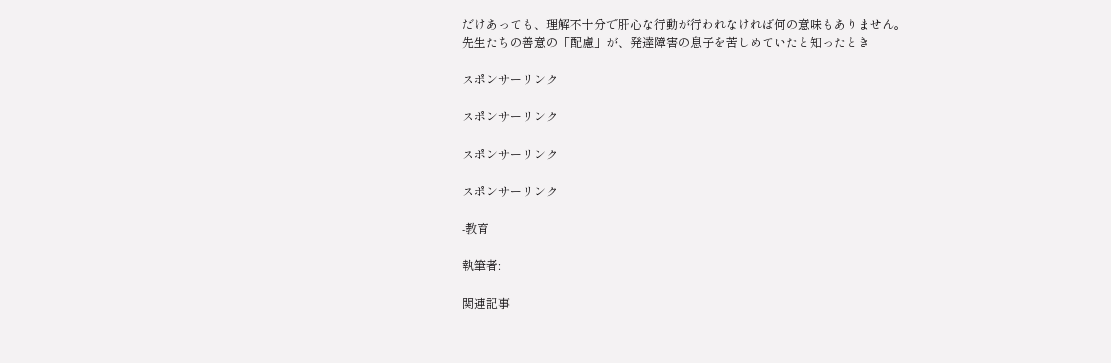だけあっても、理解不十分で肝心な行動が行われなければ何の意味もありません。
先生たちの善意の「配慮」が、発達障害の息子を苦しめていたと知ったとき

スポンサーリンク

スポンサーリンク

スポンサーリンク

スポンサーリンク

-教育

執筆者:

関連記事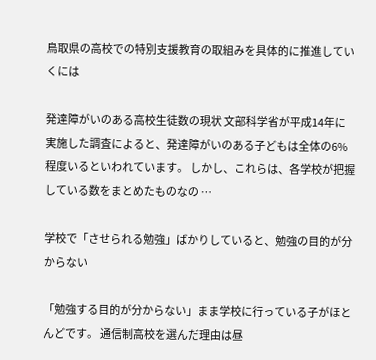鳥取県の高校での特別支援教育の取組みを具体的に推進していくには

発達障がいのある高校生徒数の現状 文部科学省が平成14年に実施した調査によると、発達障がいのある子どもは全体の6%程度いるといわれています。 しかし、これらは、各学校が把握している数をまとめたものなの …

学校で「させられる勉強」ばかりしていると、勉強の目的が分からない

「勉強する目的が分からない」まま学校に行っている子がほとんどです。 通信制高校を選んだ理由は昼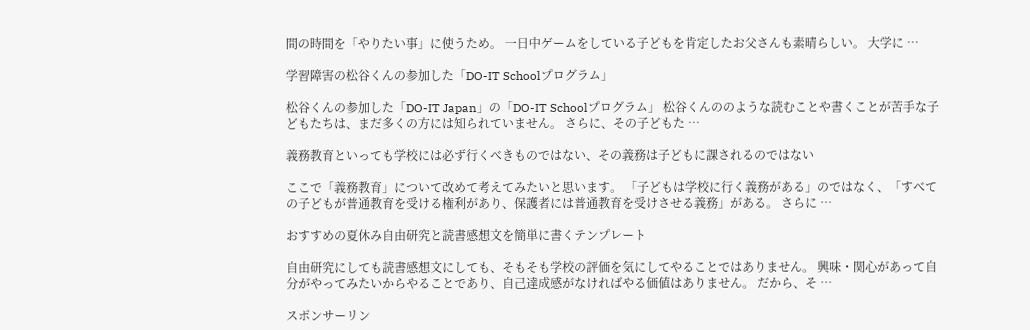間の時間を「やりたい事」に使うため。 一日中ゲームをしている子どもを肯定したお父さんも素晴らしい。 大学に …

学習障害の松谷くんの参加した「DO-IT Schoolプログラム」

松谷くんの参加した「DO-IT Japan」の「DO-IT Schoolプログラム」 松谷くんののような読むことや書くことが苦手な子どもたちは、まだ多くの方には知られていません。 さらに、その子どもた …

義務教育といっても学校には必ず行くべきものではない、その義務は子どもに課されるのではない

ここで「義務教育」について改めて考えてみたいと思います。 「子どもは学校に行く義務がある」のではなく、「すべての子どもが普通教育を受ける権利があり、保護者には普通教育を受けさせる義務」がある。 さらに …

おすすめの夏休み自由研究と読書感想文を簡単に書くテンプレート

自由研究にしても読書感想文にしても、そもそも学校の評価を気にしてやることではありません。 興味・関心があって自分がやってみたいからやることであり、自己達成感がなければやる価値はありません。 だから、そ …

スポンサーリン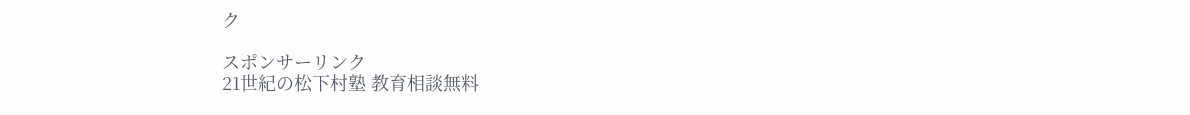ク

スポンサーリンク
21世紀の松下村塾 教育相談無料